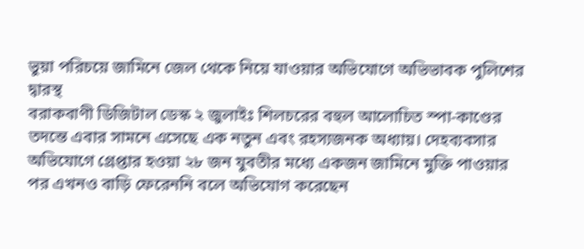ভুয়া পরিচয়ে জামিনে জেল থেকে নিয়ে যাওয়ার অভিযোগে অভিভাবক পুলিশের দ্বারস্থ
বরাকবাণী ডিজিটাল ডেস্ক ২ জুলাইঃ শিলচরের বহুল আলোচিত স্পা-কাণ্ডের তদন্তে এবার সামনে এসেছে এক নতুন এবং রহস্যজনক অধ্যায়। দেহব্যবসার অভিযোগে গ্রেপ্তার হওয়া ২৮ জন যুবতীর মধ্যে একজন জামিনে মুক্তি পাওয়ার পর এখনও বাড়ি ফেরেননি বলে অভিযোগ করেছেন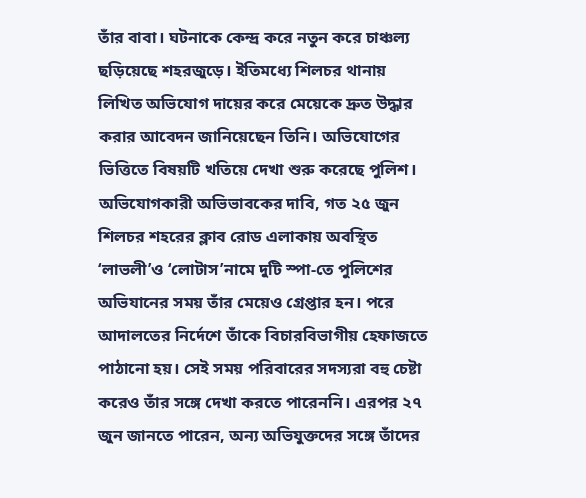তাঁর বাবা। ঘটনাকে কেন্দ্র করে নতুন করে চাঞ্চল্য ছড়িয়েছে শহরজুড়ে। ইতিমধ্যে শিলচর থানায় লিখিত অভিযোগ দায়ের করে মেয়েকে দ্রুত উদ্ধার করার আবেদন জানিয়েছেন তিনি। অভিযোগের ভিত্তিতে বিষয়টি খতিয়ে দেখা শুরু করেছে পুলিশ।
অভিযোগকারী অভিভাবকের দাবি, গত ২৫ জুন শিলচর শহরের ক্লাব রোড এলাকায় অবস্থিত ‘লাভলী’ও ‘লোটাস’নামে দুটি স্পা-তে পুলিশের অভিযানের সময় তাঁর মেয়েও গ্রেপ্তার হন। পরে আদালতের নির্দেশে তাঁকে বিচারবিভাগীয় হেফাজতে পাঠানো হয়। সেই সময় পরিবারের সদস্যরা বহু চেষ্টা করেও তাঁর সঙ্গে দেখা করতে পারেননি। এরপর ২৭ জুন জানতে পারেন, অন্য অভিযুক্তদের সঙ্গে তাঁদের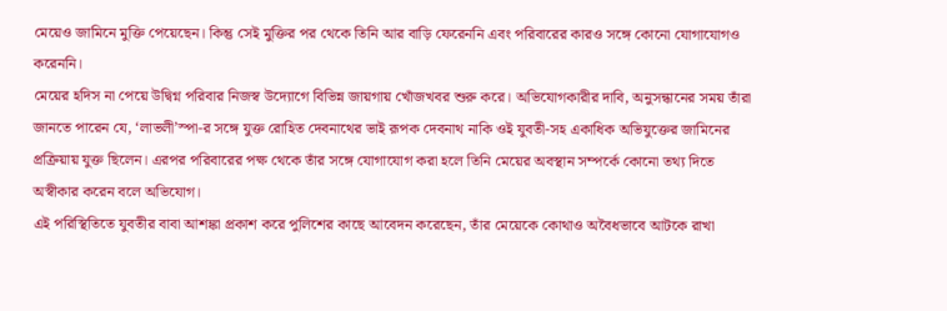মেয়েও জামিনে মুক্তি পেয়েছেন। কিন্তু সেই মুক্তির পর থেকে তিনি আর বাড়ি ফেরেননি এবং পরিবারের কারও সঙ্গে কোনো যোগাযোগও করেননি।
মেয়ের হদিস না পেয়ে উদ্বিগ্ন পরিবার নিজস্ব উদ্যোগে বিভিন্ন জায়গায় খোঁজখবর শুরু করে। অভিযোগকারীর দাবি, অনুসন্ধানের সময় তাঁরা জানতে পারেন যে, ‘লাভলী’স্পা-র সঙ্গে যুক্ত রোহিত দেবনাথের ভাই রূপক দেবনাথ নাকি ওই যুবতী-সহ একাধিক অভিযুক্তের জামিনের প্রক্রিয়ায় যুক্ত ছিলেন। এরপর পরিবারের পক্ষ থেকে তাঁর সঙ্গে যোগাযোগ করা হলে তিনি মেয়ের অবস্থান সম্পর্কে কোনো তথ্য দিতে অস্বীকার করেন বলে অভিযোগ।
এই পরিস্থিতিতে যুবতীর বাবা আশঙ্কা প্রকাশ করে পুলিশের কাছে আবেদন করেছেন, তাঁর মেয়েকে কোথাও অবৈধভাবে আটকে রাখা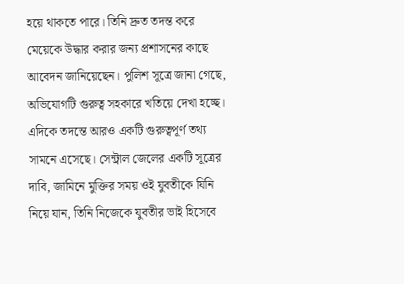হয়ে থাকতে পারে। তিনি দ্রুত তদন্ত করে মেয়েকে উদ্ধার করার জন্য প্রশাসনের কাছে আবেদন জানিয়েছেন। পুলিশ সূত্রে জানা গেছে, অভিযোগটি গুরুত্ব সহকারে খতিয়ে দেখা হচ্ছে।
এদিকে তদন্তে আরও একটি গুরুত্বপূর্ণ তথ্য সামনে এসেছে। সেন্ট্রাল জেলের একটি সূত্রের দাবি, জামিনে মুক্তির সময় ওই যুবতীকে যিনি নিয়ে যান, তিনি নিজেকে যুবতীর ভাই হিসেবে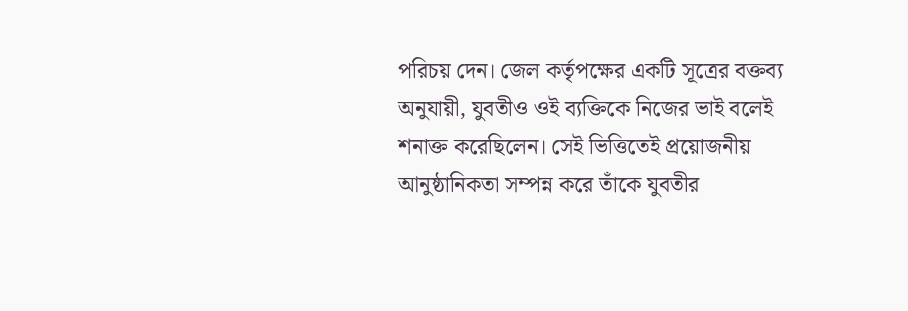পরিচয় দেন। জেল কর্তৃপক্ষের একটি সূত্রের বক্তব্য অনুযায়ী, যুবতীও ওই ব্যক্তিকে নিজের ভাই বলেই শনাক্ত করেছিলেন। সেই ভিত্তিতেই প্রয়োজনীয় আনুষ্ঠানিকতা সম্পন্ন করে তাঁকে যুবতীর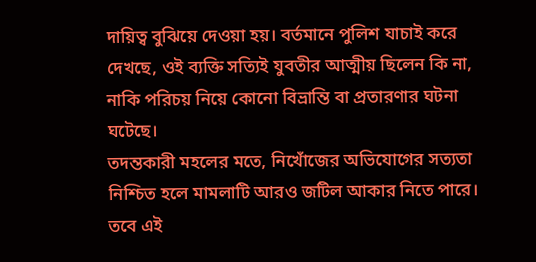দায়িত্ব বুঝিয়ে দেওয়া হয়। বর্তমানে পুলিশ যাচাই করে দেখছে, ওই ব্যক্তি সত্যিই যুবতীর আত্মীয় ছিলেন কি না, নাকি পরিচয় নিয়ে কোনো বিভ্রান্তি বা প্রতারণার ঘটনা ঘটেছে।
তদন্তকারী মহলের মতে, নিখোঁজের অভিযোগের সত্যতা নিশ্চিত হলে মামলাটি আরও জটিল আকার নিতে পারে। তবে এই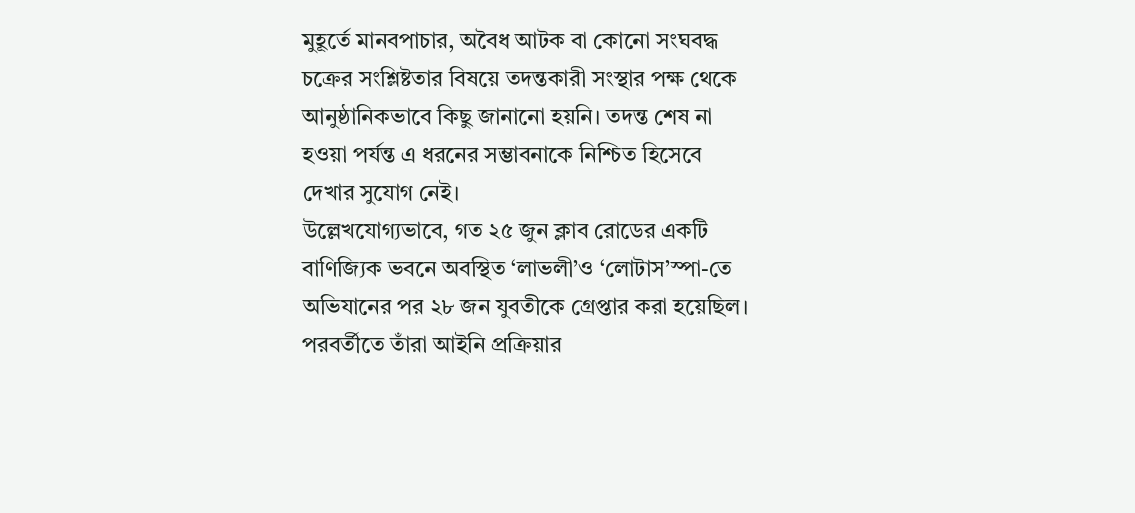মুহূর্তে মানবপাচার, অবৈধ আটক বা কোনো সংঘবদ্ধ চক্রের সংশ্লিষ্টতার বিষয়ে তদন্তকারী সংস্থার পক্ষ থেকে আনুষ্ঠানিকভাবে কিছু জানানো হয়নি। তদন্ত শেষ না হওয়া পর্যন্ত এ ধরনের সম্ভাবনাকে নিশ্চিত হিসেবে দেখার সুযোগ নেই।
উল্লেখযোগ্যভাবে, গত ২৫ জুন ক্লাব রোডের একটি বাণিজ্যিক ভবনে অবস্থিত ‘লাভলী’ও ‘লোটাস’স্পা-তে অভিযানের পর ২৮ জন যুবতীকে গ্রেপ্তার করা হয়েছিল। পরবর্তীতে তাঁরা আইনি প্রক্রিয়ার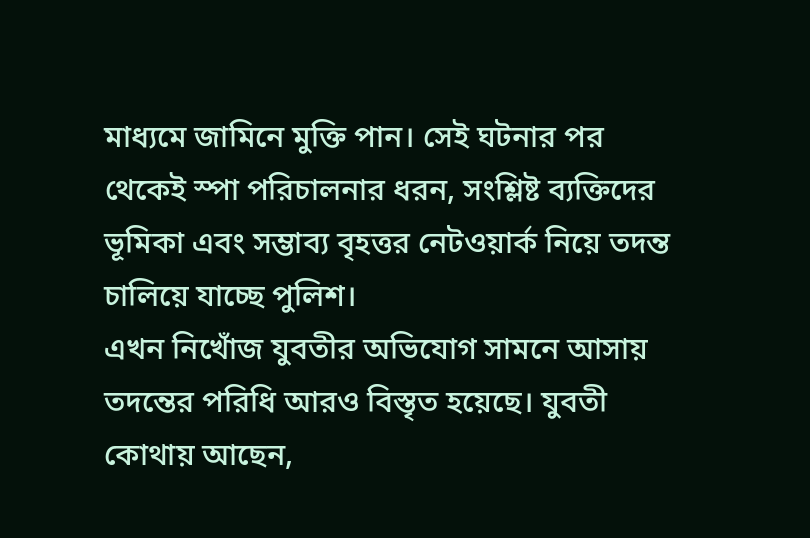মাধ্যমে জামিনে মুক্তি পান। সেই ঘটনার পর থেকেই স্পা পরিচালনার ধরন, সংশ্লিষ্ট ব্যক্তিদের ভূমিকা এবং সম্ভাব্য বৃহত্তর নেটওয়ার্ক নিয়ে তদন্ত চালিয়ে যাচ্ছে পুলিশ।
এখন নিখোঁজ যুবতীর অভিযোগ সামনে আসায় তদন্তের পরিধি আরও বিস্তৃত হয়েছে। যুবতী কোথায় আছেন,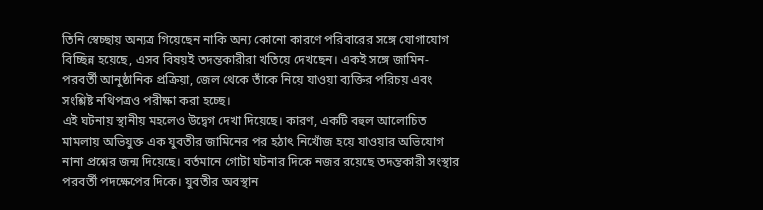তিনি স্বেচ্ছায় অন্যত্র গিয়েছেন নাকি অন্য কোনো কারণে পরিবারের সঙ্গে যোগাযোগ বিচ্ছিন্ন হয়েছে, এসব বিষয়ই তদন্তকারীরা খতিয়ে দেখছেন। একই সঙ্গে জামিন-পরবর্তী আনুষ্ঠানিক প্রক্রিয়া, জেল থেকে তাঁকে নিয়ে যাওয়া ব্যক্তির পরিচয় এবং সংশ্লিষ্ট নথিপত্রও পরীক্ষা করা হচ্ছে।
এই ঘটনায় স্থানীয় মহলেও উদ্বেগ দেখা দিয়েছে। কারণ, একটি বহুল আলোচিত মামলায় অভিযুক্ত এক যুবতীর জামিনের পর হঠাৎ নিখোঁজ হয়ে যাওয়ার অভিযোগ নানা প্রশ্নের জন্ম দিয়েছে। বর্তমানে গোটা ঘটনার দিকে নজর রয়েছে তদন্তকারী সংস্থার পরবর্তী পদক্ষেপের দিকে। যুবতীর অবস্থান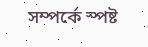সম্পর্কে স্পষ্ট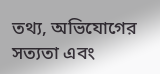তথ্য, অভিযোগের সত্যতা এবং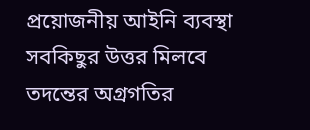প্রয়োজনীয় আইনি ব্যবস্থা সবকিছুর উত্তর মিলবে তদন্তের অগ্রগতির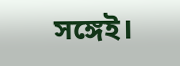সঙ্গেই।